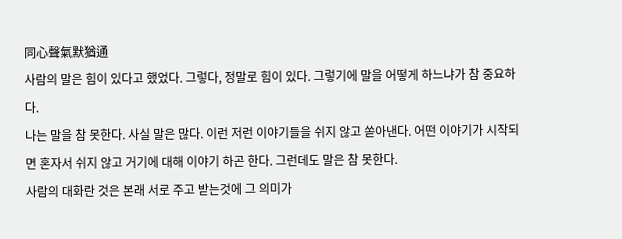同心聲氣默猶通
사람의 말은 힘이 있다고 했었다. 그렇다, 정말로 힘이 있다. 그렇기에 말을 어떻게 하느냐가 참 중요하다.
나는 말을 참 못한다. 사실 말은 많다. 이런 저런 이야기들을 쉬지 않고 쏟아낸다. 어떤 이야기가 시작되면 혼자서 쉬지 않고 거기에 대해 이야기 하곤 한다. 그런데도 말은 참 못한다.
사람의 대화란 것은 본래 서로 주고 받는것에 그 의미가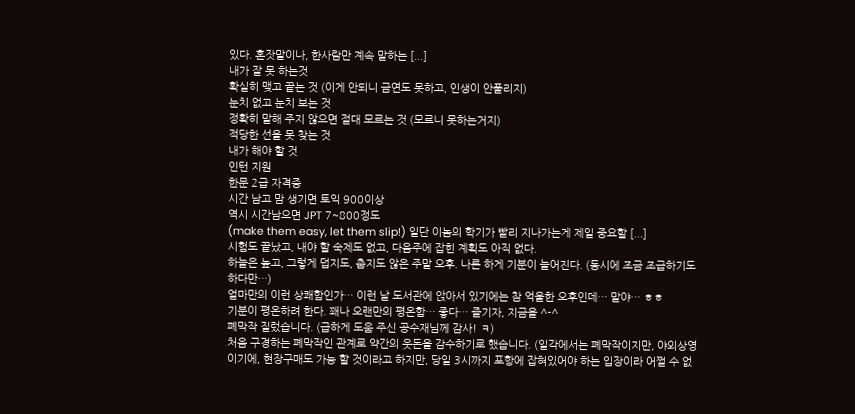있다. 혼잣말이나, 한사람만 계속 말하는 [...]
내가 잘 못 하는것
확실히 맺고 끝는 것 (이게 안되니 금연도 못하고, 인생이 안풀리지)
눈치 없고 눈치 보는 것
정확히 말해 주지 않으면 절대 모르는 것 (모르니 못하는거지)
적당한 선을 못 찾는 것
내가 해야 할 것
인턴 지원
한문 2급 자격증
시간 남고 맘 생기면 토익 900이상
역시 시간남으면 JPT 7~800정도
(make them easy, let them slip!) 일단 이놈의 학기가 빨리 지나가는게 제일 중요할 [...]
시험도 끝났고, 내야 할 숙제도 없고, 다음주에 잡힌 계획도 아직 없다.
하늘은 높고, 그렇게 덥지도, 춥지도 않은 주말 오후. 나른 하게 기분이 늘어진다. (동시에 조금 조급하기도 하다만…)
얼마만의 이런 상쾌함인가… 이런 날 도서관에 앉아서 있기에는 참 억울한 오후인데… 말야… ㅎㅎ
기분이 평온하려 한다. 꽤나 오랜만의 평온함… 좋다… 즐기자, 지금을 ^-^
폐막작 질렀습니다. (급하게 도움 주신 공수재님께 감사! ㅋ)
처음 구경하는 폐막작인 관계로 약간의 웃돈을 감수하기로 했습니다. (일각에서는 폐막작이지만, 야외상영이기에, 현장구매도 가능 할 것이라고 하지만, 당일 3시까지 포항에 잡혀있어야 하는 입장이라 어쩔 수 없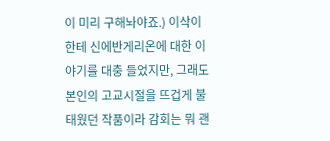이 미리 구해놔야죠.) 이삭이한테 신에반게리온에 대한 이야기를 대충 들었지만, 그래도 본인의 고교시절을 뜨겁게 불 태웠던 작품이라 감회는 뭐 괜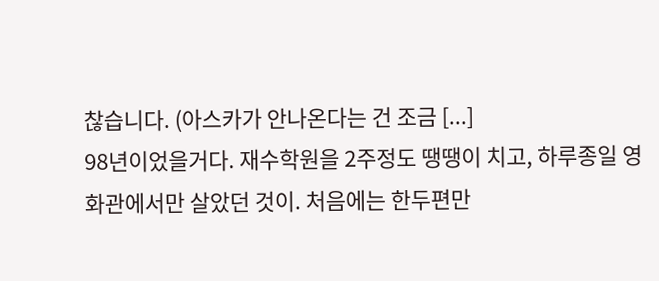찮습니다. (아스카가 안나온다는 건 조금 [...]
98년이었을거다. 재수학원을 2주정도 땡땡이 치고, 하루종일 영화관에서만 살았던 것이. 처음에는 한두편만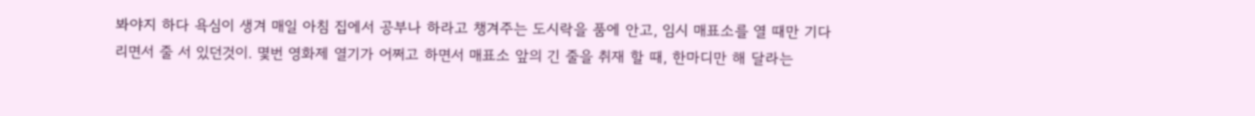봐야지 하다 욕심이 생겨 매일 아침 집에서 공부나 하라고 챙겨주는 도시락을 품에 안고, 임시 매표소를 열 때만 기다리면서 줄 서 있던것이. 몇번 영화제 열기가 어쩌고 하면서 매표소 앞의 긴 줄을 취재 할 때, 한마디만 해 달라는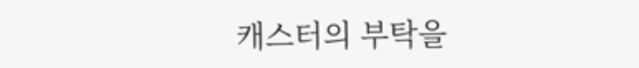캐스터의 부탁을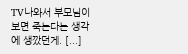TV나와서 부모님이 보면 죽는다는 생각에 생깠던게. [...]